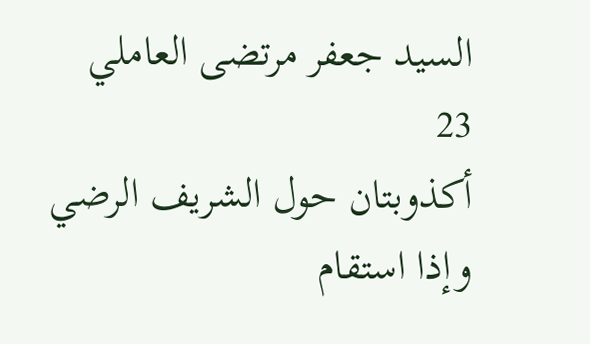السيد جعفر مرتضى العاملي
23
أكذوبتان حول الشريف الرضي
وإذا استقام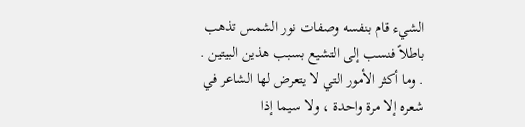الشيء قام بنفسه وصفات نور الشمس تذهب باطلاً فنسب إلى التشيع بسبب هذين البيتين . . وما أكثر الأمور التي لا يتعرض لها الشاعر في شعره إلا مرة واحدة ، ولا سيما إذا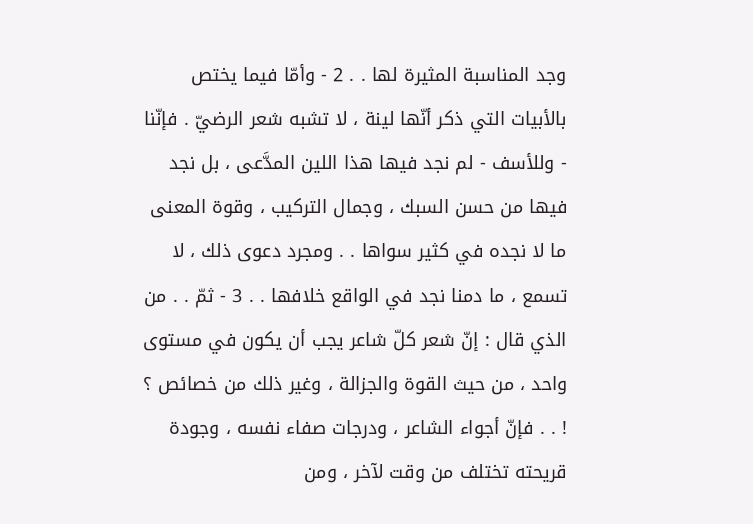وجد المناسبة المثيرة لها . . 2 - وأمّا فيما يختص بالأبيات التي ذكر أنّها لينة ، لا تشبه شعر الرضيّ . فإنّنا - وللأسف - لم نجد فيها هذا اللين المدَّعى ، بل نجد فيها من حسن السبك ، وجمال التركيب ، وقوة المعنى ما لا نجده في كثير سواها . . ومجرد دعوى ذلك ، لا تسمع ، ما دمنا نجد في الواقع خلافها . . 3 - ثمّ . . من الذي قال : إنّ شعر كلّ شاعر يجب أن يكون في مستوى واحد ، من حيث القوة والجزالة ، وغير ذلك من خصائص ؟ ! . . فإنّ أجواء الشاعر ، ودرجات صفاء نفسه ، وجودة قريحته تختلف من وقت لآخر ، ومن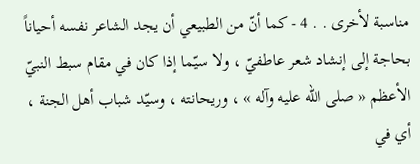مناسبة لأخرى . . 4 - كما أنّ من الطبيعي أن يجد الشاعر نفسه أحياناً بحاجة إلى إنشاد شعر عاطفيّ ، ولا سيّما إذا كان في مقام سبط النبيّ الأعظم « صلى الله عليه وآله » ، وريحانته ، وسيّد شباب أهل الجنة ، أي في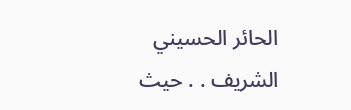الحائر الحسيني الشريف . . حيث